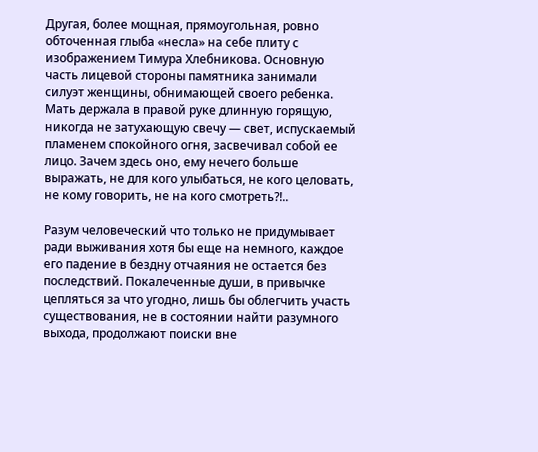Другая, более мощная, прямоугольная, ровно обточенная глыба «несла» на себе плиту с изображением Тимура Хлебникова. Основную часть лицевой стороны памятника занимали силуэт женщины, обнимающей своего ребенка. Мать держала в правой руке длинную горящую, никогда не затухающую свечу — свет, испускаемый пламенем спокойного огня, засвечивал собой ее лицо. Зачем здесь оно, ему нечего больше выражать, не для кого улыбаться, не кого целовать, не кому говорить, не на кого смотреть?!..

Разум человеческий что только не придумывает ради выживания хотя бы еще на немного, каждое его падение в бездну отчаяния не остается без последствий. Покалеченные души, в привычке цепляться за что угодно, лишь бы облегчить участь существования, не в состоянии найти разумного выхода, продолжают поиски вне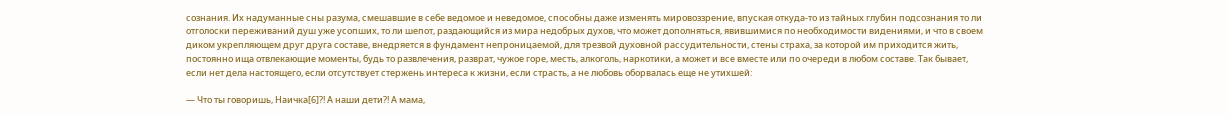сознания. Их надуманные сны разума, смешавшие в себе ведомое и неведомое, способны даже изменять мировоззрение, впуская откуда-то из тайных глубин подсознания то ли отголоски переживаний душ уже усопших, то ли шепот, раздающийся из мира недобрых духов, что может дополняться, явившимися по необходимости видениями, и что в своем диком укрепляющем друг друга составе, внедряется в фундамент непроницаемой, для трезвой духовной рассудительности, стены страха, за которой им приходится жить, постоянно ища отвлекающие моменты, будь то развлечения, разврат, чужое горе, месть, алкоголь, наркотики, а может и все вместе или по очереди в любом составе. Так бывает, если нет дела настоящего, если отсутствует стержень интереса к жизни, если страсть, а не любовь оборвалась еще не утихшей:

— Что ты говоришь, Наичка[6]?! А наши дети?! А мама,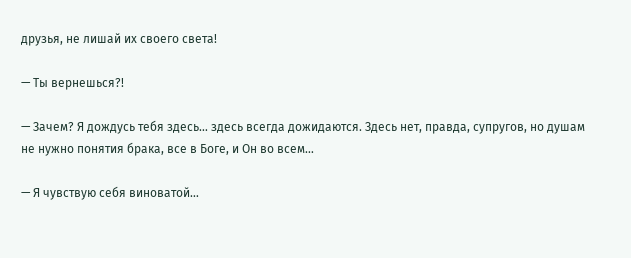друзья, не лишай их своего света!

— Ты вернешься?!

— Зачем? Я дождусь тебя здесь… здесь всегда дожидаются. Здесь нет, правда, супругов, но душам не нужно понятия брака, все в Боге, и Он во всем…

— Я чувствую себя виноватой…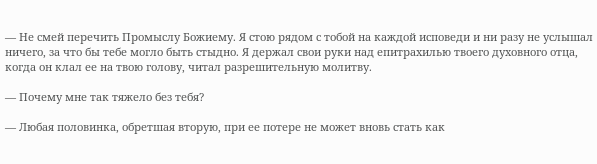— Не смей перечить Промыслу Божиему. Я стою рядом с тобой на каждой исповеди и ни разу не услышал ничего, за что бы тебе могло быть стыдно. Я держал свои руки над епитрахилью твоего духовного отца, когда он клал ее на твою голову, читал разрешительную молитву.

— Почему мне так тяжело без тебя?

— Любая половинка, обретшая вторую, при ее потере не может вновь стать как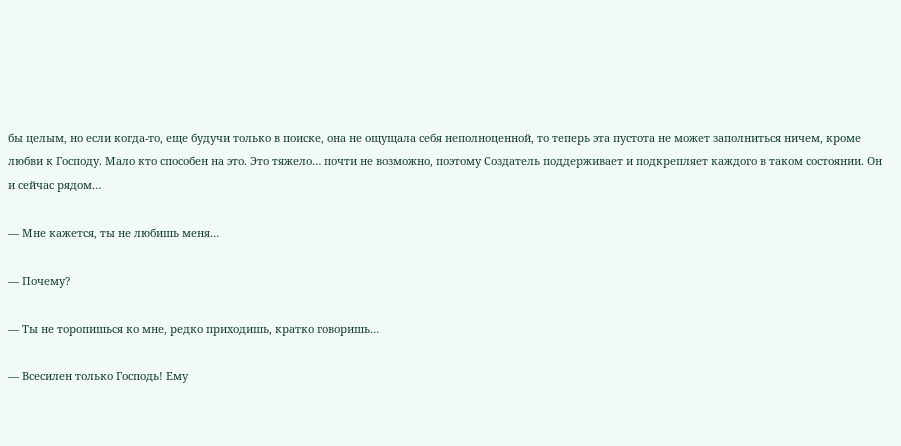бы целым, но если когда-то, еще будучи только в поиске, она не ощущала себя неполноценной, то теперь эта пустота не может заполниться ничем, кроме любви к Господу. Мало кто способен на это. Это тяжело… почти не возможно, поэтому Создатель поддерживает и подкрепляет каждого в таком состоянии. Он и сейчас рядом…

— Мне кажется, ты не любишь меня…

— Почему?

— Ты не торопишься ко мне, редко приходишь, кратко говоришь…

— Всесилен только Господь! Ему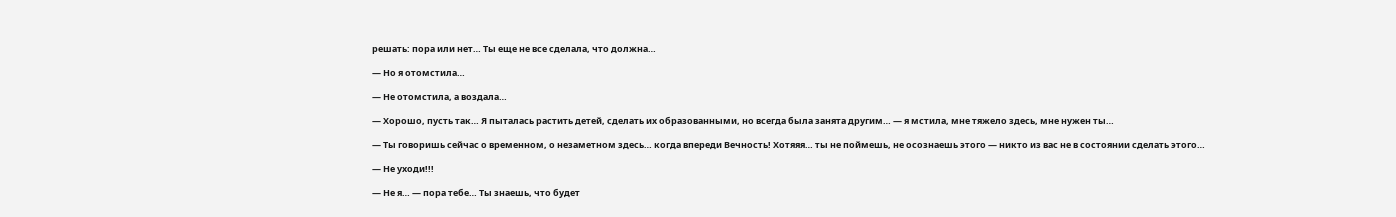решать: пора или нет… Ты еще не все сделала, что должна…

— Но я отомстила…

— Не отомстила, а воздала…

— Хорошо, пусть так… Я пыталась растить детей, сделать их образованными, но всегда была занята другим… — я мстила, мне тяжело здесь, мне нужен ты…

— Ты говоришь сейчас о временном, о незаметном здесь… когда впереди Вечность! Хотяяя… ты не поймешь, не осознаешь этого — никто из вас не в состоянии сделать этого…

— Не уходи!!!

— Не я… — пора тебе… Ты знаешь, что будет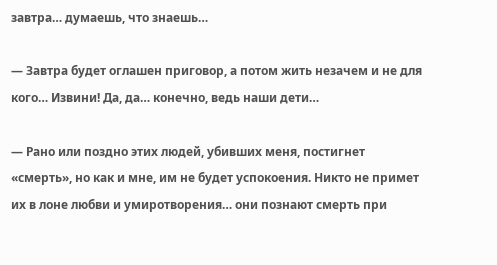завтра… думаешь, что знаешь…

— Завтра будет оглашен приговор, а потом жить незачем и не для кого… Извини! Да, да… конечно, ведь наши дети…

— Рано или поздно этих людей, убивших меня, постигнет «смерть», но как и мне, им не будет успокоения. Никто не примет их в лоне любви и умиротворения… они познают смерть при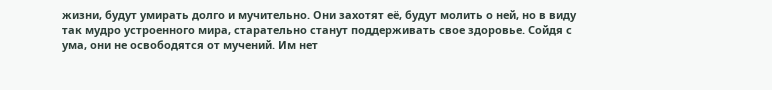жизни, будут умирать долго и мучительно. Они захотят её, будут молить о ней, но в виду так мудро устроенного мира, старательно станут поддерживать свое здоровье. Сойдя с ума, они не освободятся от мучений. Им нет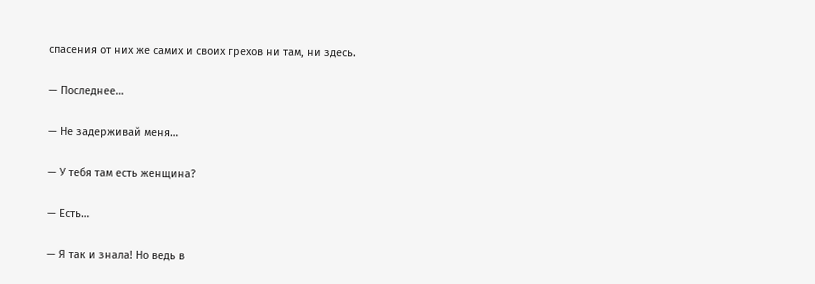спасения от них же самих и своих грехов ни там, ни здесь.

— Последнее…

— Не задерживай меня…

— У тебя там есть женщина?

— Есть…

— Я так и знала! Но ведь в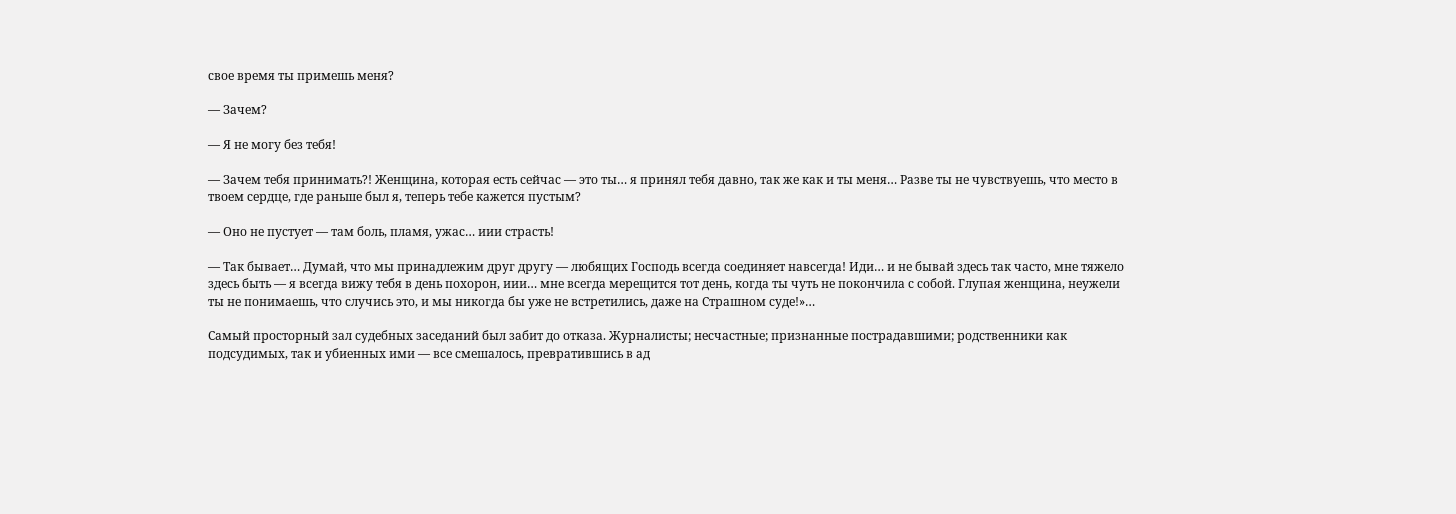свое время ты примешь меня?

— Зачем?

— Я не могу без тебя!

— Зачем тебя принимать?! Женщина, которая есть сейчас — это ты… я принял тебя давно, так же как и ты меня… Разве ты не чувствуешь, что место в твоем сердце, где раньше был я, теперь тебе кажется пустым?

— Оно не пустует — там боль, пламя, ужас… иии страсть!

— Так бывает… Думай, что мы принадлежим друг другу — любящих Господь всегда соединяет навсегда! Иди… и не бывай здесь так часто, мне тяжело здесь быть — я всегда вижу тебя в день похорон, иии… мне всегда мерещится тот день, когда ты чуть не покончила с собой. Глупая женщина, неужели ты не понимаешь, что случись это, и мы никогда бы уже не встретились, даже на Страшном суде!»…

Самый просторный зал судебных заседаний был забит до отказа. Журналисты; несчастные; признанные пострадавшими; родственники как подсудимых, так и убиенных ими — все смешалось, превратившись в ад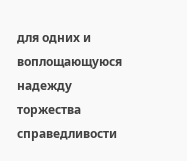для одних и воплощающуюся надежду торжества справедливости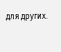для других.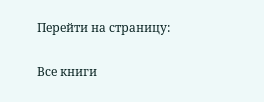Перейти на страницу:

Все книги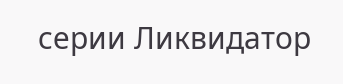серии Ликвидатор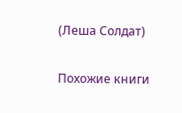(Леша Солдат)

Похожие книги